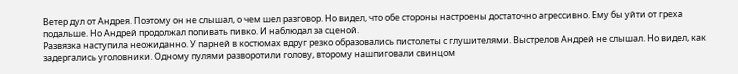Ветер дул от Андрея. Поэтому он не слышал, о чем шел разговор. Но видел, что обе стороны настроены достаточно агрессивно. Ему бы уйти от греха подальше. Но Андрей продолжал попивать пивко. И наблюдал за сценой.
Развязка наступила неожиданно. У парней в костюмах вдруг резко образовались пистолеты с глушителями. Выстрелов Андрей не слышал. Но видел, как задергались уголовники. Одному пулями разворотили голову, второму нашпиговали свинцом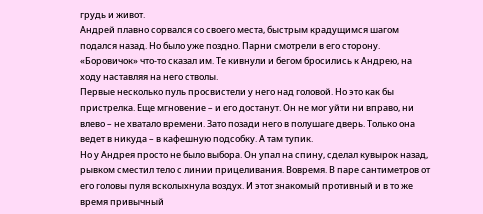грудь и живот.
Андрей плавно сорвался со своего места, быстрым крадущимся шагом подался назад. Но было уже поздно. Парни смотрели в его сторону. «Боровичок» что-то сказал им. Те кивнули и бегом бросились к Андрею, на ходу наставляя на него стволы.
Первые несколько пуль просвистели у него над головой. Но это как бы пристрелка. Еще мгновение – и его достанут. Он не мог уйти ни вправо, ни влево – не хватало времени. Зато позади него в полушаге дверь. Только она ведет в никуда – в кафешную подсобку. А там тупик.
Но у Андрея просто не было выбора. Он упал на спину, сделал кувырок назад, рывком сместил тело с линии прицеливания. Вовремя. В паре сантиметров от его головы пуля всколыхнула воздух. И этот знакомый противный и в то же время привычный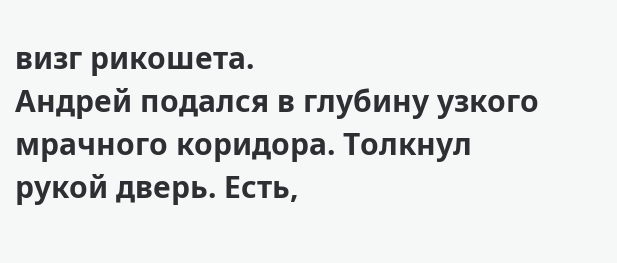визг рикошета.
Андрей подался в глубину узкого мрачного коридора. Толкнул рукой дверь. Есть,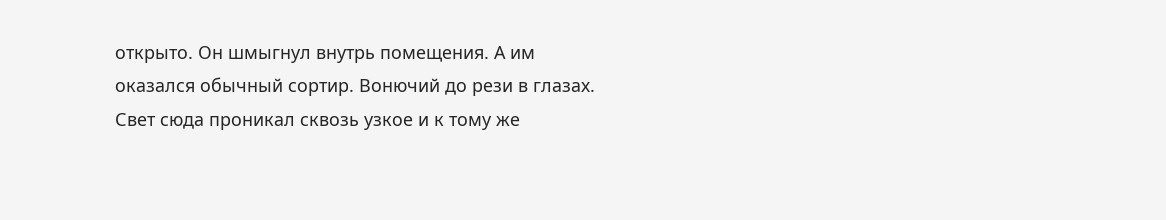открыто. Он шмыгнул внутрь помещения. А им оказался обычный сортир. Вонючий до рези в глазах. Свет сюда проникал сквозь узкое и к тому же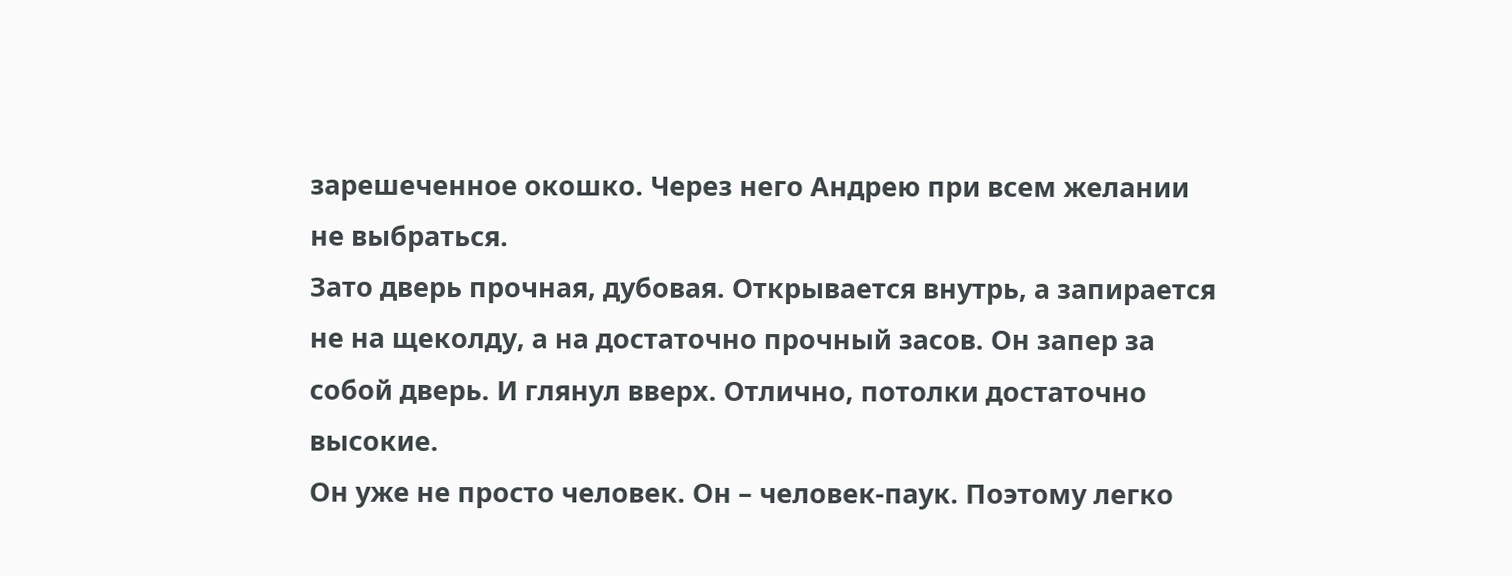зарешеченное окошко. Через него Андрею при всем желании не выбраться.
Зато дверь прочная, дубовая. Открывается внутрь, а запирается не на щеколду, а на достаточно прочный засов. Он запер за собой дверь. И глянул вверх. Отлично, потолки достаточно высокие.
Он уже не просто человек. Он – человек-паук. Поэтому легко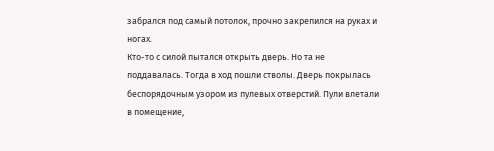забрался под самый потолок, прочно закрепился на руках и ногах.
Кто-то с силой пытался открыть дверь. Но та не поддавалась. Тогда в ход пошли стволы. Дверь покрылась беспорядочным узором из пулевых отверстий. Пули влетали в помещение,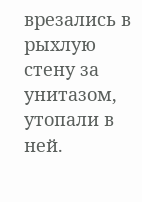врезались в рыхлую стену за унитазом, утопали в ней.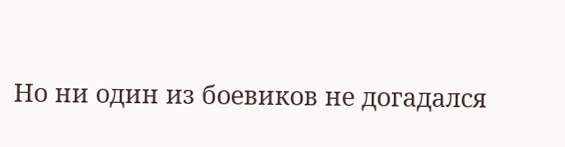Но ни один из боевиков не догадался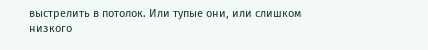выстрелить в потолок. Или тупые они, или слишком низкого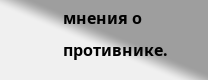мнения о противнике.